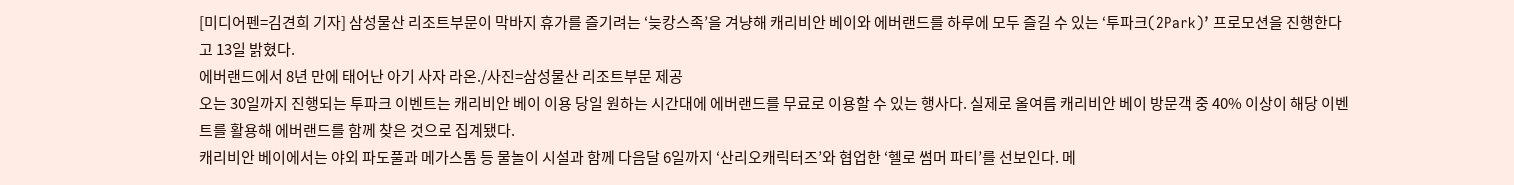[미디어펜=김견희 기자] 삼성물산 리조트부문이 막바지 휴가를 즐기려는 ‘늦캉스족’을 겨냥해 캐리비안 베이와 에버랜드를 하루에 모두 즐길 수 있는 ‘투파크(2Park)’ 프로모션을 진행한다고 13일 밝혔다.
에버랜드에서 8년 만에 태어난 아기 사자 라온./사진=삼성물산 리조트부문 제공
오는 30일까지 진행되는 투파크 이벤트는 캐리비안 베이 이용 당일 원하는 시간대에 에버랜드를 무료로 이용할 수 있는 행사다. 실제로 올여름 캐리비안 베이 방문객 중 40% 이상이 해당 이벤트를 활용해 에버랜드를 함께 찾은 것으로 집계됐다.
캐리비안 베이에서는 야외 파도풀과 메가스톰 등 물놀이 시설과 함께 다음달 6일까지 ‘산리오캐릭터즈’와 협업한 ‘헬로 썸머 파티’를 선보인다. 메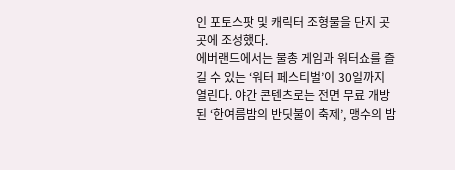인 포토스팟 및 캐릭터 조형물을 단지 곳곳에 조성했다.
에버랜드에서는 물총 게임과 워터쇼를 즐길 수 있는 ‘워터 페스티벌’이 30일까지 열린다. 야간 콘텐츠로는 전면 무료 개방된 ‘한여름밤의 반딧불이 축제’, 맹수의 밤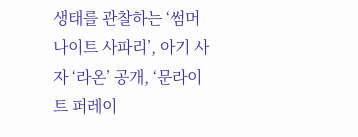생태를 관찰하는 ‘썸머 나이트 사파리’, 아기 사자 ‘라온’ 공개, ‘문라이트 퍼레이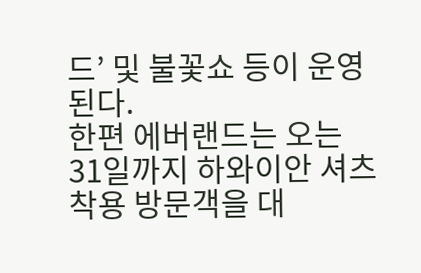드’ 및 불꽃쇼 등이 운영된다.
한편 에버랜드는 오는 31일까지 하와이안 셔츠 착용 방문객을 대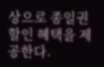상으로 종일권 할인 혜택을 제공한다.